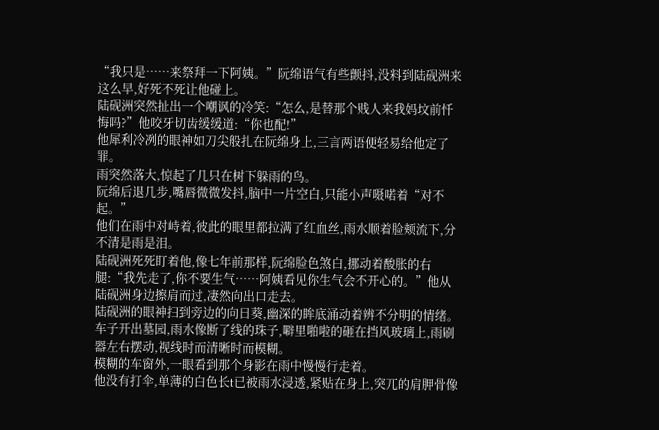“我只是……来祭拜一下阿姨。”阮绵语气有些颤抖,没料到陆砚洲来这么早,好死不死让他碰上。
陆砚洲突然扯出一个嘲讽的冷笑:“怎么,是替那个贱人来我妈坟前忏悔吗?”他咬牙切齿缓缓道:“你也配!”
他犀利冷冽的眼神如刀尖般扎在阮绵身上,三言两语便轻易给他定了罪。
雨突然落大,惊起了几只在树下躲雨的鸟。
阮绵后退几步,嘴唇微微发抖,脑中一片空白,只能小声嗫喏着“对不起。”
他们在雨中对峙着,彼此的眼里都拉满了红血丝,雨水顺着脸颊流下,分不清是雨是泪。
陆砚洲死死盯着他,像七年前那样,阮绵脸色煞白,挪动着酸胀的右腿:“我先走了,你不要生气……阿姨看见你生气会不开心的。”他从陆砚洲身边擦肩而过,凄然向出口走去。
陆砚洲的眼神扫到旁边的向日葵,幽深的眸底涌动着辨不分明的情绪。
车子开出墓园,雨水像断了线的珠子,噼里啪啦的砸在挡风玻璃上,雨刷器左右摆动,视线时而清晰时而模糊。
模糊的车窗外,一眼看到那个身影在雨中慢慢行走着。
他没有打伞,单薄的白色长t已被雨水浸透,紧贴在身上,突兀的肩胛骨像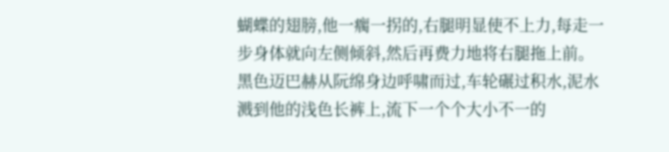蝴蝶的翅膀,他一瘸一拐的,右腿明显使不上力,每走一步身体就向左侧倾斜,然后再费力地将右腿拖上前。
黑色迈巴赫从阮绵身边呼啸而过,车轮碾过积水,泥水溅到他的浅色长裤上,流下一个个大小不一的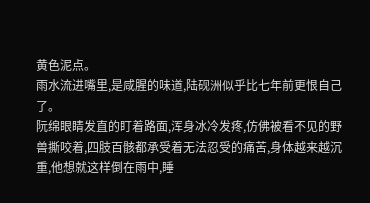黄色泥点。
雨水流进嘴里,是咸腥的味道,陆砚洲似乎比七年前更恨自己了。
阮绵眼睛发直的盯着路面,浑身冰冷发疼,仿佛被看不见的野兽撕咬着,四肢百骸都承受着无法忍受的痛苦,身体越来越沉重,他想就这样倒在雨中,睡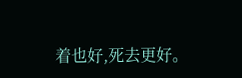着也好,死去更好。